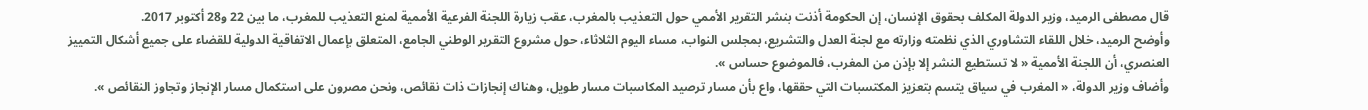قال مصطفى الرميد، وزير الدولة المكلف بحقوق الإنسان، إن الحكومة أذنت بنشر التقرير الأممي حول التعذيب بالمغرب، عقب زيارة اللجنة الفرعية الأممية لمنع التعذيب للمغرب، ما بين 22 و28 أكتوبر 2017.
وأوضح الرميد، خلال اللقاء التشاوري الذي نظمته وزارته مع لجنة العدل والتشريع، بمجلس النواب، مساء اليوم الثلاثاء، حول مشروع التقرير الوطني الجامع، المتعلق بإعمال الاتفاقية الدولية للقضاء على جميع أشكال التمييز العنصري، أن اللجنة الأممية « لا تستطيع النشر إلا بإذن من المغرب، فالموضوع حساس ».
وأضاف وزير الدولة، « المغرب في سياق يتسم بتعزيز المكتسبات التي حققها، واع بأن مسار ترصيد المكاسبات مسار طويل، وهناك إنجازات ذات نقائص، ونحن مصرون على استكمال مسار الإنجاز وتجاوز النقائص ».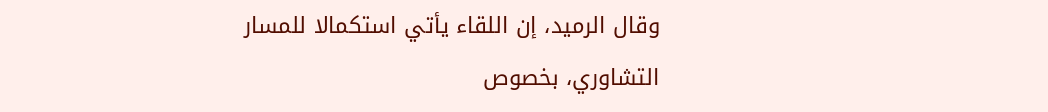وقال الرميد، إن اللقاء يأتي استكمالا للمسار التشاوري، بخصوص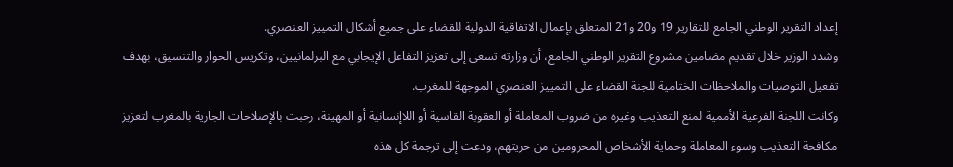إعداد التقرير الوطني الجامع للتقارير 19 و20 و21 المتعلق بإعمال الاتفاقية الدولية للقضاء على جميع أشكال التمييز العنصري.
وشدد الوزير خلال تقديم مضامين مشروع التقرير الوطني الجامع، أن وزارته تسعى إلى تعزيز التفاعل الإيجابي مع البرلمانيين، وتكريس الحوار والتنسيق، بهدف تفعيل التوصيات والملاحظات الختامية للجنة القضاء على التمييز العنصري الموجهة للمغرب.
وكانت اللجنة الفرعية الأممية لمنع التعذيب وغيره من ضروب المعاملة أو العقوبة القاسية أو اللاإنسانية أو المهينة، رحبت بالإصلاحات الجارية بالمغرب لتعزيز مكافحة التعذيب وسوء المعاملة وحماية الأشخاص المحرومين من حريتهم، ودعت إلى ترجمة كل هذه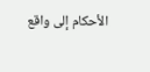الأحكام إلى واقع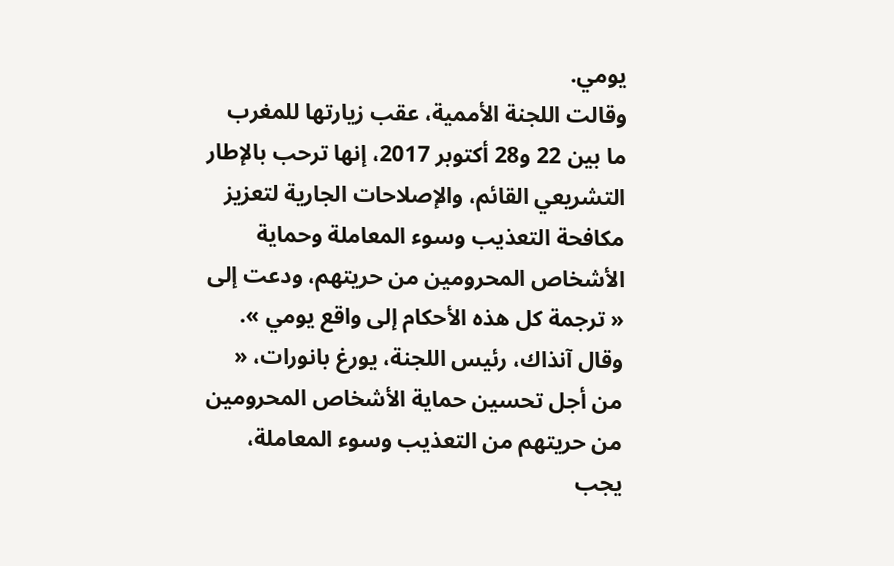يومي.
وقالت اللجنة الأممية، عقب زيارتها للمغرب ما بين 22 و28 أكتوبر 2017، إنها ترحب بالإطار التشريعي القائم، والإصلاحات الجارية لتعزيز مكافحة التعذيب وسوء المعاملة وحماية الأشخاص المحرومين من حريتهم، ودعت إلى « ترجمة كل هذه الأحكام إلى واقع يومي ».
وقال آنذاك، رئيس اللجنة، يورغ بانورات، « من أجل تحسين حماية الأشخاص المحرومين من حريتهم من التعذيب وسوء المعاملة، يجب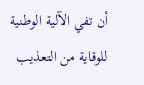أن تفي الآلية الوطنية للوقاية من التعذيب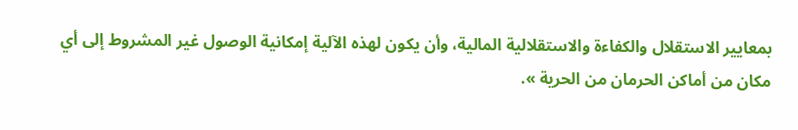بمعايير الاستقلال والكفاءة والاستقلالية المالية، وأن يكون لهذه الآلية إمكانية الوصول غير المشروط إلى أي مكان من أماكن الحرمان من الحرية ».